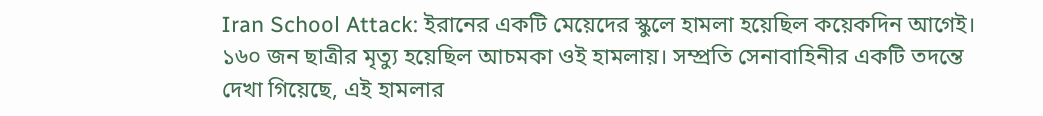Iran School Attack: ইরানের একটি মেয়েদের স্কুলে হামলা হয়েছিল কয়েকদিন আগেই। ১৬০ জন ছাত্রীর মৃত্যু হয়েছিল আচমকা ওই হামলায়। সম্প্রতি সেনাবাহিনীর একটি তদন্তে দেখা গিয়েছে, এই হামলার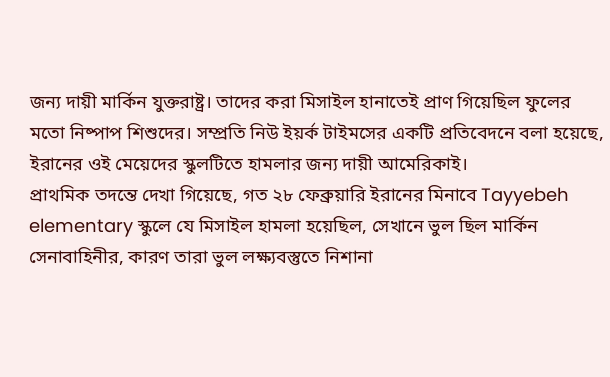জন্য দায়ী মার্কিন যুক্তরাষ্ট্র। তাদের করা মিসাইল হানাতেই প্রাণ গিয়েছিল ফুলের মতো নিষ্পাপ শিশুদের। সম্প্রতি নিউ ইয়র্ক টাইমসের একটি প্রতিবেদনে বলা হয়েছে, ইরানের ওই মেয়েদের স্কুলটিতে হামলার জন্য দায়ী আমেরিকাই।
প্রাথমিক তদন্তে দেখা গিয়েছে, গত ২৮ ফেব্রুয়ারি ইরানের মিনাবে Tayyebeh elementary স্কুলে যে মিসাইল হামলা হয়েছিল, সেখানে ভুল ছিল মার্কিন সেনাবাহিনীর, কারণ তারা ভুল লক্ষ্যবস্তুতে নিশানা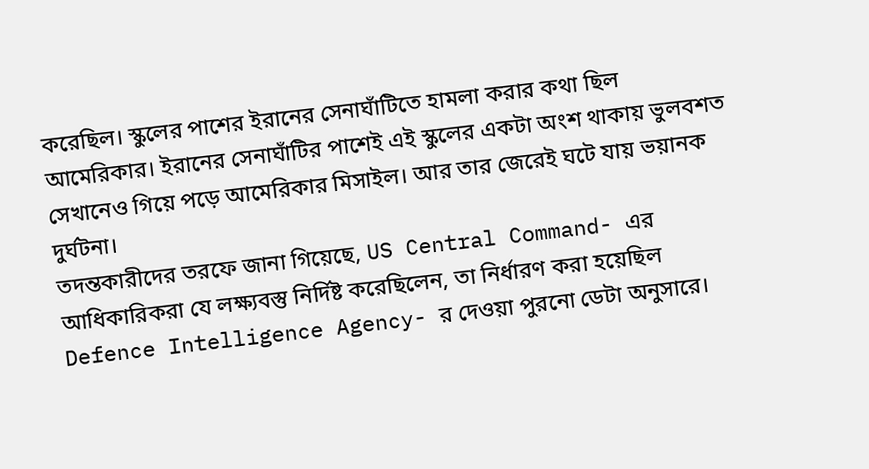করেছিল। স্কুলের পাশের ইরানের সেনাঘাঁটিতে হামলা করার কথা ছিল আমেরিকার। ইরানের সেনাঘাঁটির পাশেই এই স্কুলের একটা অংশ থাকায় ভুলবশত সেখানেও গিয়ে পড়ে আমেরিকার মিসাইল। আর তার জেরেই ঘটে যায় ভয়ানক দুর্ঘটনা।
তদন্তকারীদের তরফে জানা গিয়েছে, US Central Command- এর আধিকারিকরা যে লক্ষ্যবস্তু নির্দিষ্ট করেছিলেন, তা নির্ধারণ করা হয়েছিল Defence Intelligence Agency- র দেওয়া পুরনো ডেটা অনুসারে।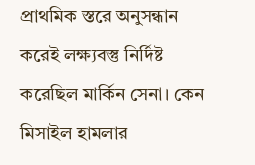প্রাথমিক স্তরে অনুসন্ধান করেই লক্ষ্যবস্তু নির্দিষ্ট করেছিল মার্কিন সেনা। কেন মিসাইল হামলার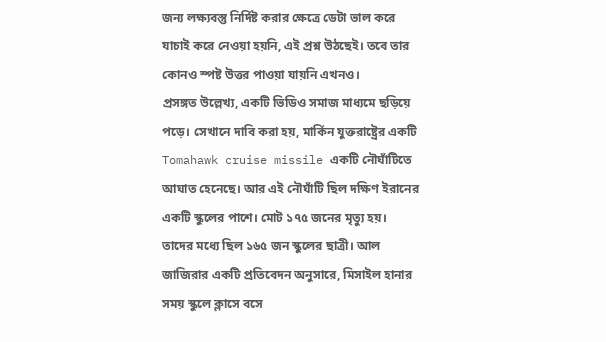জন্য লক্ষ্যবস্তু নির্দিষ্ট করার ক্ষেত্রে ডেটা ভাল করে যাচাই করে নেওয়া হয়নি, এই প্রশ্ন উঠছেই। তবে তার কোনও স্পষ্ট উত্তর পাওয়া যায়নি এখনও।
প্রসঙ্গত উল্লেখ্য, একটি ভিডিও সমাজ মাধ্যমে ছড়িয়ে পড়ে। সেখানে দাবি করা হয়, মার্কিন যুক্তরাষ্ট্রের একটি Tomahawk cruise missile একটি নৌঘাঁটিতে আঘাত হেনেছে। আর এই নৌঘাঁটি ছিল দক্ষিণ ইরানের একটি স্কুলের পাশে। মোট ১৭৫ জনের মৃত্যু হয়। তাদের মধ্যে ছিল ১৬৫ জন স্কুলের ছাত্রী। আল জাজিরার একটি প্রতিবেদন অনুসারে, মিসাইল হানার সময় স্কুলে ক্লাসে বসে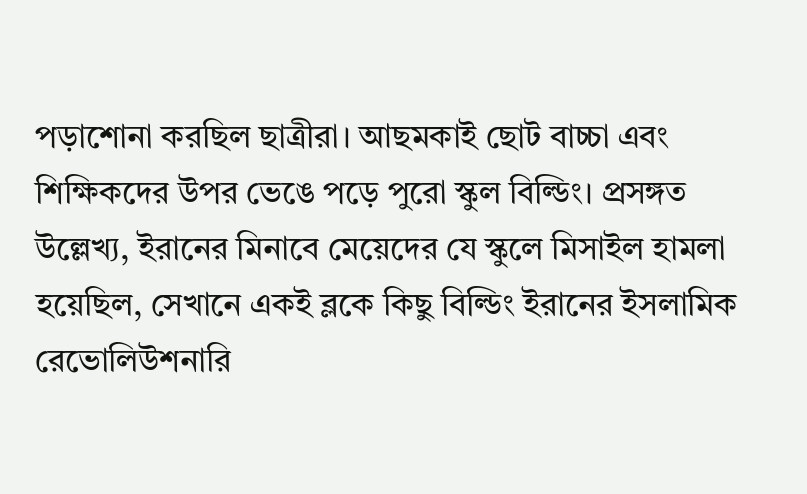পড়াশোনা করছিল ছাত্রীরা। আছমকাই ছোট বাচ্চা এবং শিক্ষিকদের উপর ভেঙে পড়ে পুরো স্কুল বিল্ডিং। প্রসঙ্গত উল্লেখ্য, ইরানের মিনাবে মেয়েদের যে স্কুলে মিসাইল হামলা হয়েছিল, সেখানে একই ব্লকে কিছু বিল্ডিং ইরানের ইসলামিক রেভোলিউশনারি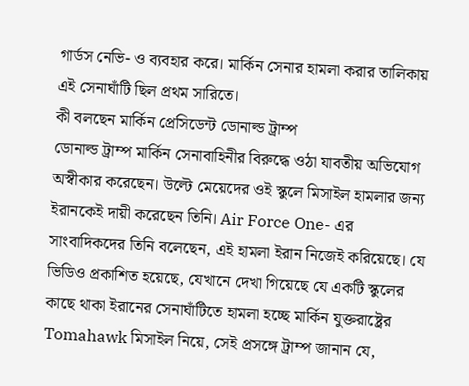গার্ডস নেভি- ও ব্যবহার করে। মার্কিন সেনার হামলা করার তালিকায় এই সেনাঘাঁটি ছিল প্রথম সারিতে।
কী বলছেন মার্কিন প্রেসিডেন্ট ডোনাল্ড ট্রাম্প
ডোনাল্ড ট্রাম্প মার্কিন সেনাবাহিনীর বিরুদ্ধে ওঠা যাবতীয় অভিযোগ অস্বীকার করেছেন। উল্টে মেয়েদের ওই স্কুলে মিসাইল হামলার জন্য ইরানকেই দায়ী করেছেন তিনি। Air Force One- এর সাংবাদিকদের তিনি বলেছেন, এই হামলা ইরান নিজেই করিয়েছে। যে ভিডিও প্রকাশিত হয়েছে, যেখানে দেখা গিয়েছে যে একটি স্কুলের কাছে থাকা ইরানের সেনাঘাঁটিতে হামলা হচ্ছে মার্কিন যুক্তরাষ্ট্রের Tomahawk মিসাইল নিয়ে, সেই প্রসঙ্গে ট্রাম্প জানান যে,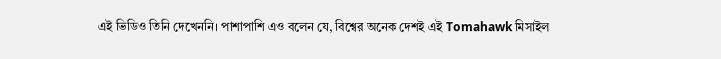এই ভিডিও তিনি দেখেননি। পাশাপাশি এও বলেন যে, বিশ্বের অনেক দেশই এই Tomahawk মিসাইল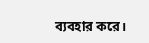ব্যবহার করে।